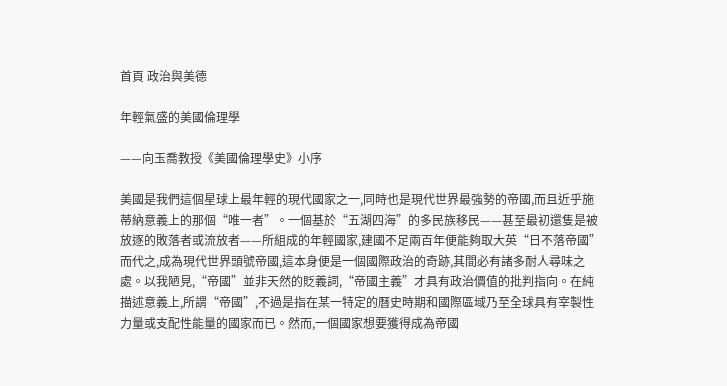首頁 政治與美德

年輕氣盛的美國倫理學

——向玉喬教授《美國倫理學史》小序

美國是我們這個星球上最年輕的現代國家之一,同時也是現代世界最強勢的帝國,而且近乎施蒂納意義上的那個“唯一者”。一個基於“五湖四海”的多民族移民——甚至最初還隻是被放逐的敗落者或流放者——所組成的年輕國家,建國不足兩百年便能夠取大英“日不落帝國”而代之,成為現代世界頭號帝國,這本身便是一個國際政治的奇跡,其間必有諸多耐人尋味之處。以我陋見,“帝國”並非天然的貶義詞,“帝國主義”才具有政治價值的批判指向。在純描述意義上,所謂“帝國”,不過是指在某一特定的曆史時期和國際區域乃至全球具有宰製性力量或支配性能量的國家而已。然而,一個國家想要獲得成為帝國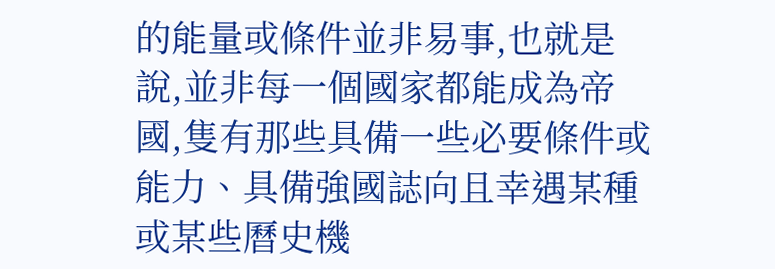的能量或條件並非易事,也就是說,並非每一個國家都能成為帝國,隻有那些具備一些必要條件或能力、具備強國誌向且幸遇某種或某些曆史機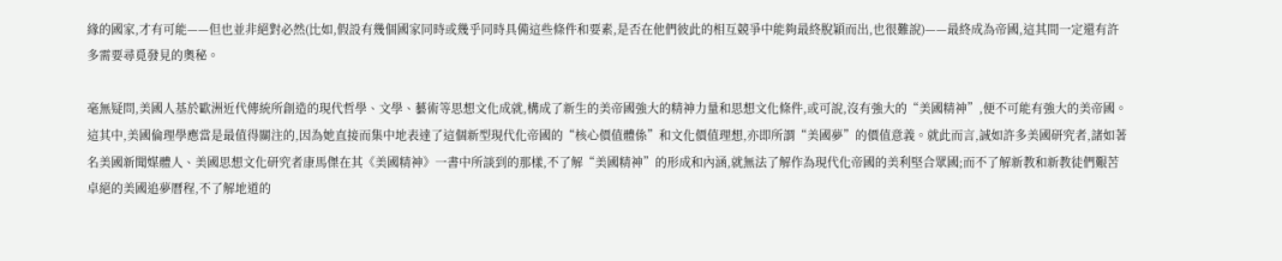緣的國家,才有可能——但也並非絕對必然(比如,假設有幾個國家同時或幾乎同時具備這些條件和要素,是否在他們彼此的相互競爭中能夠最終脫穎而出,也很難說)——最終成為帝國,這其間一定還有許多需要尋覓發見的奧秘。

毫無疑問,美國人基於歐洲近代傳統所創造的現代哲學、文學、藝術等思想文化成就,構成了新生的美帝國強大的精神力量和思想文化條件,或可說,沒有強大的“美國精神”,便不可能有強大的美帝國。這其中,美國倫理學應當是最值得關注的,因為她直接而集中地表達了這個新型現代化帝國的“核心價值體係”和文化價值理想,亦即所謂“美國夢”的價值意義。就此而言,誠如許多美國研究者,諸如著名美國新聞媒體人、美國思想文化研究者康馬傑在其《美國精神》一書中所談到的那樣,不了解“美國精神”的形成和內涵,就無法了解作為現代化帝國的美利堅合眾國;而不了解新教和新教徒們艱苦卓絕的美國追夢曆程,不了解地道的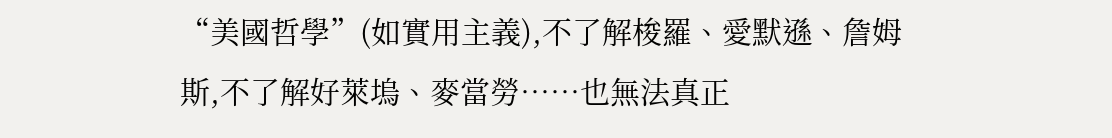“美國哲學”(如實用主義),不了解梭羅、愛默遜、詹姆斯,不了解好萊塢、麥當勞……也無法真正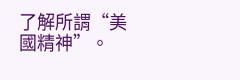了解所謂“美國精神”。